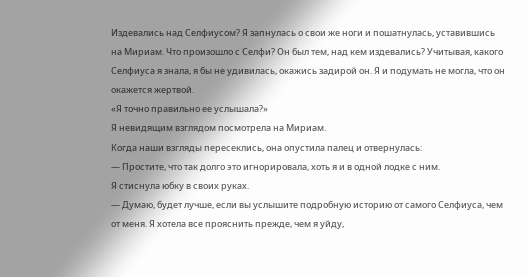Издевались над Селфиусом? Я запнулась о свои же ноги и пошатнулась, уставившись на Мириам. Что произошло с Селфи? Он был тем, над кем издевались? Учитывая, какого Селфиуса я знала, я бы не удивилась, окажись задирой он. Я и подумать не могла, что он окажется жертвой.
«Я точно правильно ее услышала?»
Я невидящим взглядом посмотрела на Мириам.
Когда наши взгляды пересеклись, она опустила палец и отвернулась:
— Простите, что так долго это игнорировала, хоть я и в одной лодке с ним.
Я стиснула юбку в своих руках.
— Думаю, будет лучше, если вы услышите подробную историю от самого Селфиуса, чем от меня. Я хотела все прояснить прежде, чем я уйду,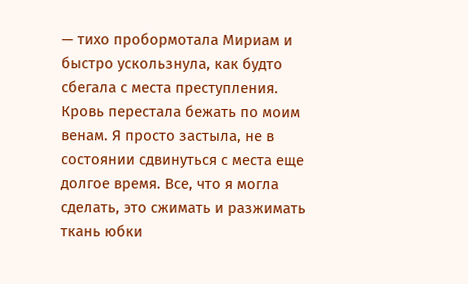— тихо пробормотала Мириам и быстро ускользнула, как будто сбегала с места преступления.
Кровь перестала бежать по моим венам. Я просто застыла, не в состоянии сдвинуться с места еще долгое время. Все, что я могла сделать, это сжимать и разжимать ткань юбки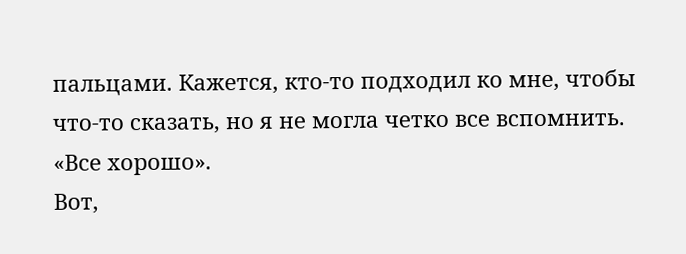пальцами. Кажется, кто-то подходил ко мне, чтобы что-то сказать, но я не могла четко все вспомнить.
«Все хорошо».
Вот,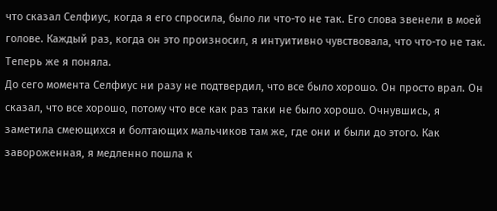что сказал Селфиус, когда я его спросила, было ли что-то не так. Его слова звенели в моей голове. Каждый раз, когда он это произносил, я интуитивно чувствовала, что что-то не так. Теперь же я поняла.
До сего момента Селфиус ни разу не подтвердил, что все было хорошо. Он просто врал. Он сказал, что все хорошо, потому что все как раз таки не было хорошо. Очнувшись, я заметила смеющихся и болтающих мальчиков там же, где они и были до этого. Как завороженная, я медленно пошла к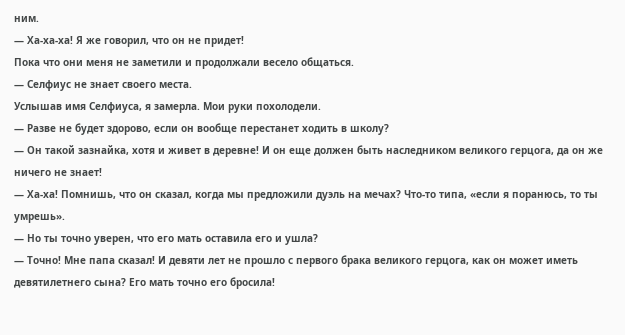ним.
— Ха-ха-ха! Я же говорил, что он не придет!
Пока что они меня не заметили и продолжали весело общаться.
— Селфиус не знает своего места.
Услышав имя Селфиуса, я замерла. Мои руки похолодели.
— Разве не будет здорово, если он вообще перестанет ходить в школу?
— Он такой зазнайка, хотя и живет в деревне! И он еще должен быть наследником великого герцога, да он же ничего не знает!
— Ха-ха! Помнишь, что он сказал, когда мы предложили дуэль на мечах? Что-то типа, «если я поранюсь, то ты умрешь».
— Но ты точно уверен, что его мать оставила его и ушла?
— Точно! Мне папа сказал! И девяти лет не прошло с первого брака великого герцога, как он может иметь девятилетнего сына? Его мать точно его бросила!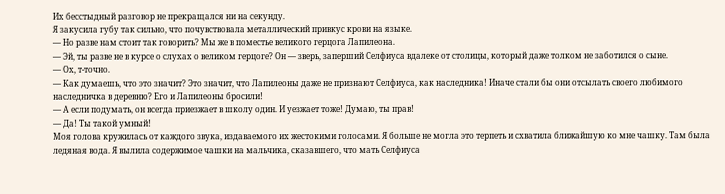Их бесстыдный разговор не прекращался ни на секунду.
Я закусила губу так сильно, что почувствовала металлический привкус крови на языке.
— Но разве нам стоит так говорить? Мы же в поместье великого герцога Лапилеона.
— Эй, ты разве не в курсе о слухах о великом герцоге? Он — зверь, заперший Селфиуса вдалеке от столицы, который даже толком не заботился о сыне.
— Ох, т-точно.
— Как думаешь, что это значит? Это значит, что Лапилеоны даже не признают Селфиуса, как наследника! Иначе стали бы они отсылать своего любимого наследничка в деревню? Его и Лапилеоны бросили!
— А если подумать, он всегда приезжает в школу один. И уезжает тоже! Думаю, ты прав!
— Да! Ты такой умный!
Моя голова кружилась от каждого звука, издаваемого их жестокими голосами. Я больше не могла это терпеть и схватила ближайшую ко мне чашку. Там была ледяная вода. Я вылила содержимое чашки на мальчика, сказавшего, что мать Селфиуса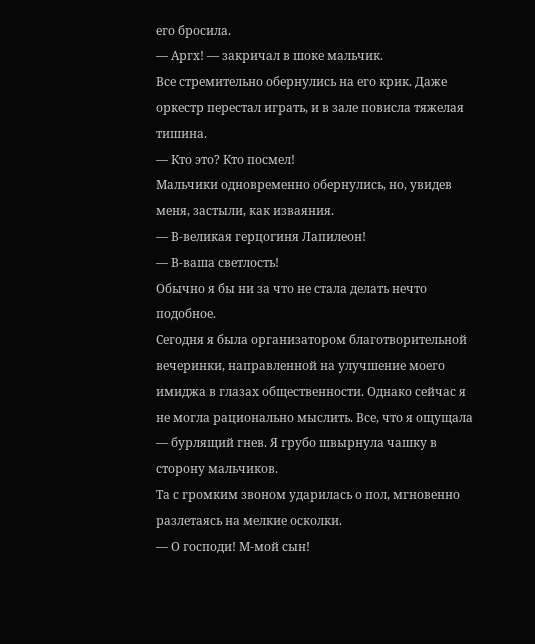его бросила.
— Аргх! — закричал в шоке мальчик.
Все стремительно обернулись на его крик. Даже оркестр перестал играть, и в зале повисла тяжелая тишина.
— Кто это? Кто посмел!
Мальчики одновременно обернулись, но, увидев меня, застыли, как изваяния.
— В-великая герцогиня Лапилеон!
— В-ваша светлость!
Обычно я бы ни за что не стала делать нечто подобное.
Сегодня я была организатором благотворительной вечеринки, направленной на улучшение моего имиджа в глазах общественности. Однако сейчас я не могла рационально мыслить. Все, что я ощущала — бурлящий гнев. Я грубо швырнула чашку в сторону мальчиков.
Та с громким звоном ударилась о пол, мгновенно разлетаясь на мелкие осколки.
— О господи! М-мой сын!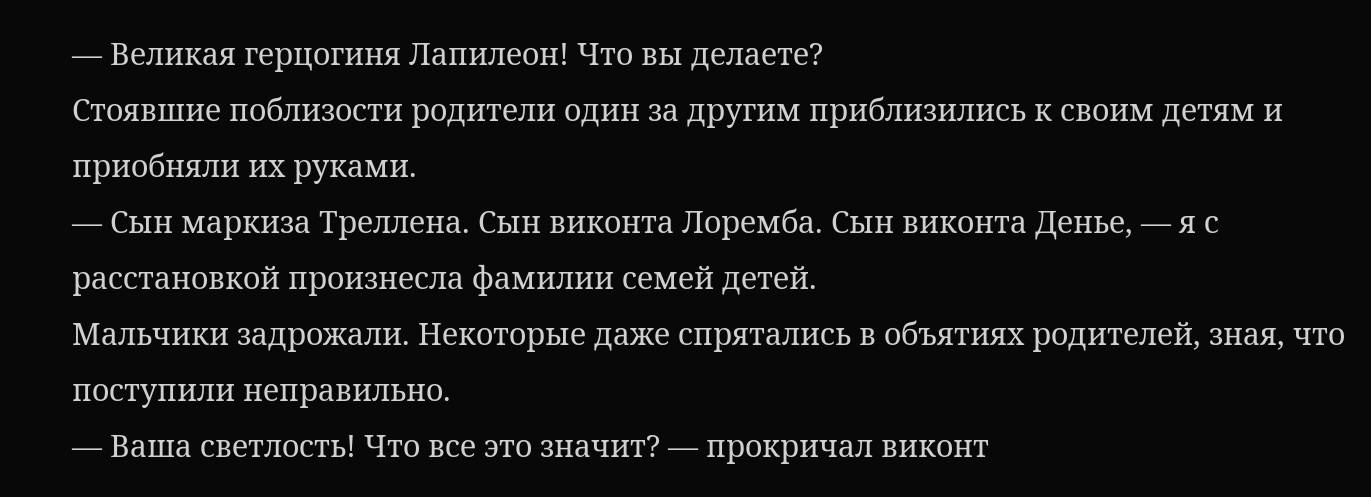— Великая герцогиня Лапилеон! Что вы делаете?
Стоявшие поблизости родители один за другим приблизились к своим детям и приобняли их руками.
— Сын маркиза Треллена. Сын виконта Лоремба. Сын виконта Денье, — я с расстановкой произнесла фамилии семей детей.
Мальчики задрожали. Некоторые даже спрятались в объятиях родителей, зная, что поступили неправильно.
— Ваша светлость! Что все это значит? — прокричал виконт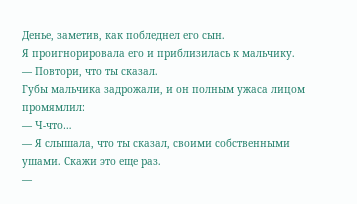Денье, заметив, как побледнел его сын.
Я проигнорировала его и приблизилась к мальчику.
— Повтори, что ты сказал.
Губы мальчика задрожали, и он полным ужаса лицом промямлил:
— Ч-что…
— Я слышала, что ты сказал, своими собственными ушами. Скажи это еще раз.
—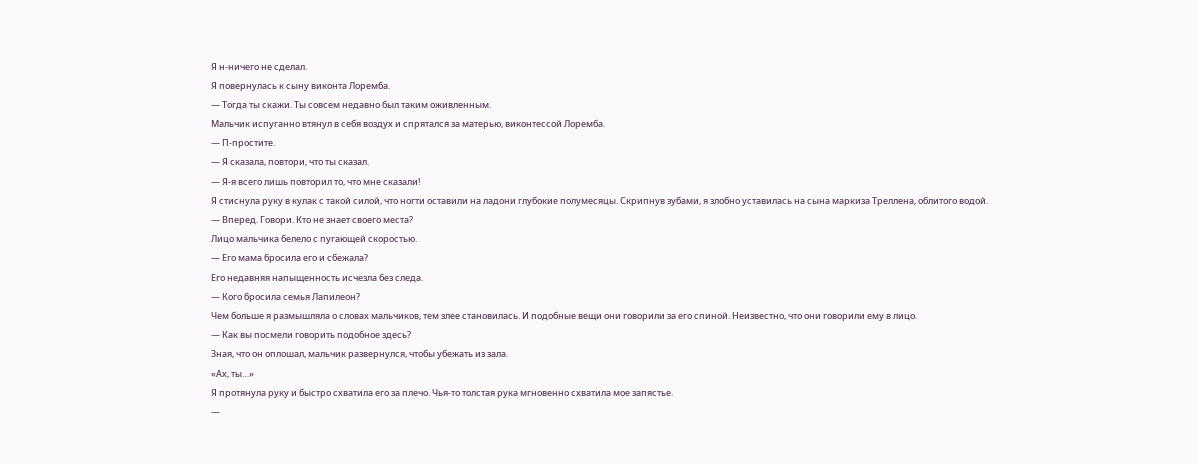Я н-ничего не сделал.
Я повернулась к сыну виконта Лоремба.
— Тогда ты скажи. Ты совсем недавно был таким оживленным.
Мальчик испуганно втянул в себя воздух и спрятался за матерью, виконтессой Лоремба.
— П-простите.
— Я сказала, повтори, что ты сказал.
— Я-я всего лишь повторил то, что мне сказали!
Я стиснула руку в кулак с такой силой, что ногти оставили на ладони глубокие полумесяцы. Скрипнув зубами, я злобно уставилась на сына маркиза Треллена, облитого водой.
— Вперед. Говори. Кто не знает своего места?
Лицо мальчика белело с пугающей скоростью.
— Его мама бросила его и сбежала?
Его недавняя напыщенность исчезла без следа.
— Кого бросила семья Лапилеон?
Чем больше я размышляла о словах мальчиков, тем злее становилась. И подобные вещи они говорили за его спиной. Неизвестно, что они говорили ему в лицо.
— Как вы посмели говорить подобное здесь?
Зная, что он оплошал, мальчик развернулся, чтобы убежать из зала.
«Ах, ты…»
Я протянула руку и быстро схватила его за плечо. Чья-то толстая рука мгновенно схватила мое запястье.
—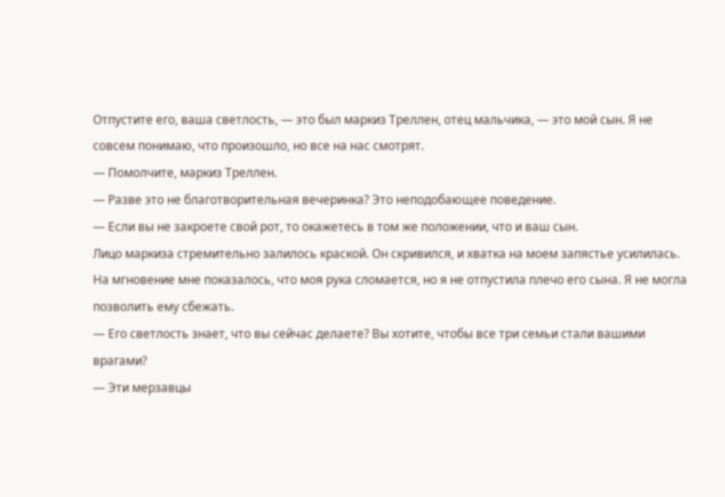Отпустите его, ваша светлость, — это был маркиз Треллен, отец мальчика, — это мой сын. Я не совсем понимаю, что произошло, но все на нас смотрят.
— Помолчите, маркиз Треллен.
— Разве это не благотворительная вечеринка? Это неподобающее поведение.
— Если вы не закроете свой рот, то окажетесь в том же положении, что и ваш сын.
Лицо маркиза стремительно залилось краской. Он скривился, и хватка на моем запястье усилилась. На мгновение мне показалось, что моя рука сломается, но я не отпустила плечо его сына. Я не могла позволить ему сбежать.
— Его светлость знает, что вы сейчас делаете? Вы хотите, чтобы все три семьи стали вашими врагами?
— Эти мерзавцы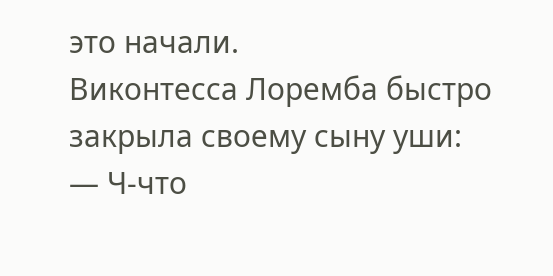это начали.
Виконтесса Лоремба быстро закрыла своему сыну уши:
— Ч-что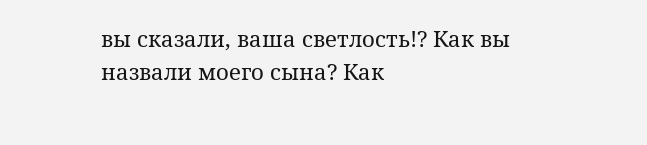вы сказали, ваша светлость!? Как вы назвали моего сына? Как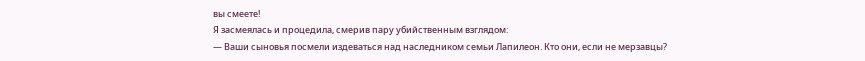вы смеете!
Я засмеялась и процедила, смерив пару убийственным взглядом:
— Ваши сыновья посмели издеваться над наследником семьи Лапилеон. Кто они, если не мерзавцы?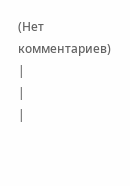(Нет комментариев)
|
|
|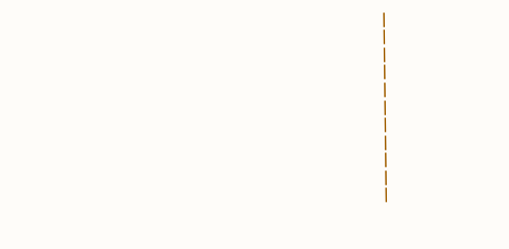|
|
|
|
|
|
|
|
|
|
|